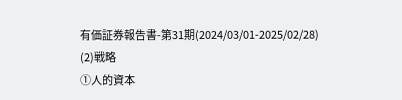有価証券報告書-第31期(2024/03/01-2025/02/28)
(2)戦略
①人的資本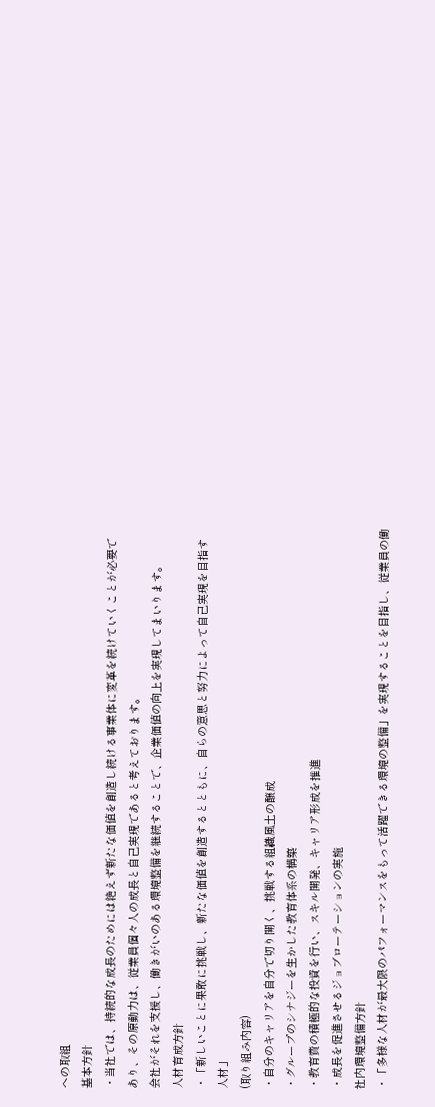への取組
基本方針
・当社では、持続的な成長のためには絶えず新たな価値を創造し続ける事業体に変革を続けていくことが必要で
あり、その原動力は、従業員個々人の成長と自己実現であると考えております。
会社がそれを支援し、働きがいのある環境整備を継続することで、企業価値の向上を実現してまいります。
人材育成方針
・「新しいことに果敢に挑戦し、新たな価値を創造するとともに、自らの意思と努力によって自己実現を目指す
人材」
(取り組み内容)
・自分のキャリアを自分で切り開く、挑戦する組織風土の醸成
・グループのシナジーを生かした教育体系の構築
・教育費の積極的な投資を行い、スキル開発、キャリア形成を推進
・成長を促進させるジョブローテーションの実施
社内環境整備方針
・「多様な人材が最大限のパフォーマンスをもって活躍できる環境の整備」を実現することを目指し、従業員の働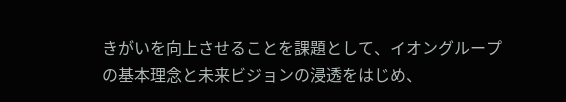きがいを向上させることを課題として、イオングループの基本理念と未来ビジョンの浸透をはじめ、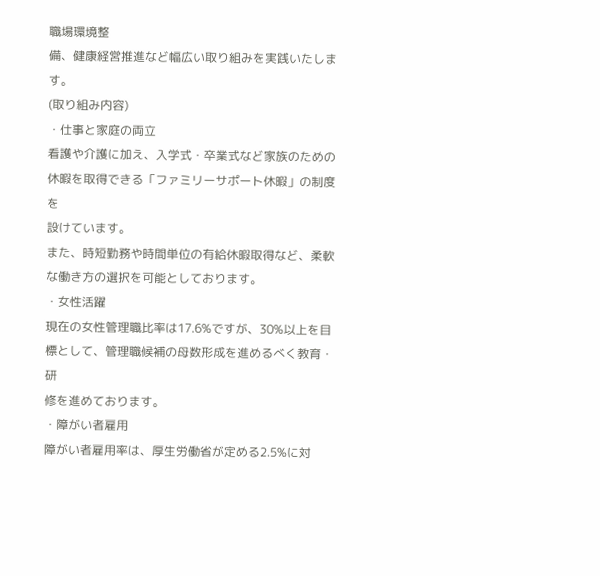職場環境整
備、健康経営推進など幅広い取り組みを実践いたします。
(取り組み内容)
・仕事と家庭の両立
看護や介護に加え、入学式・卒業式など家族のための休暇を取得できる「ファミリーサポート休暇」の制度を
設けています。
また、時短勤務や時間単位の有給休暇取得など、柔軟な働き方の選択を可能としております。
・女性活躍
現在の女性管理職比率は17.6%ですが、30%以上を目標として、管理職候補の母数形成を進めるべく教育・研
修を進めております。
・障がい者雇用
障がい者雇用率は、厚生労働省が定める2.5%に対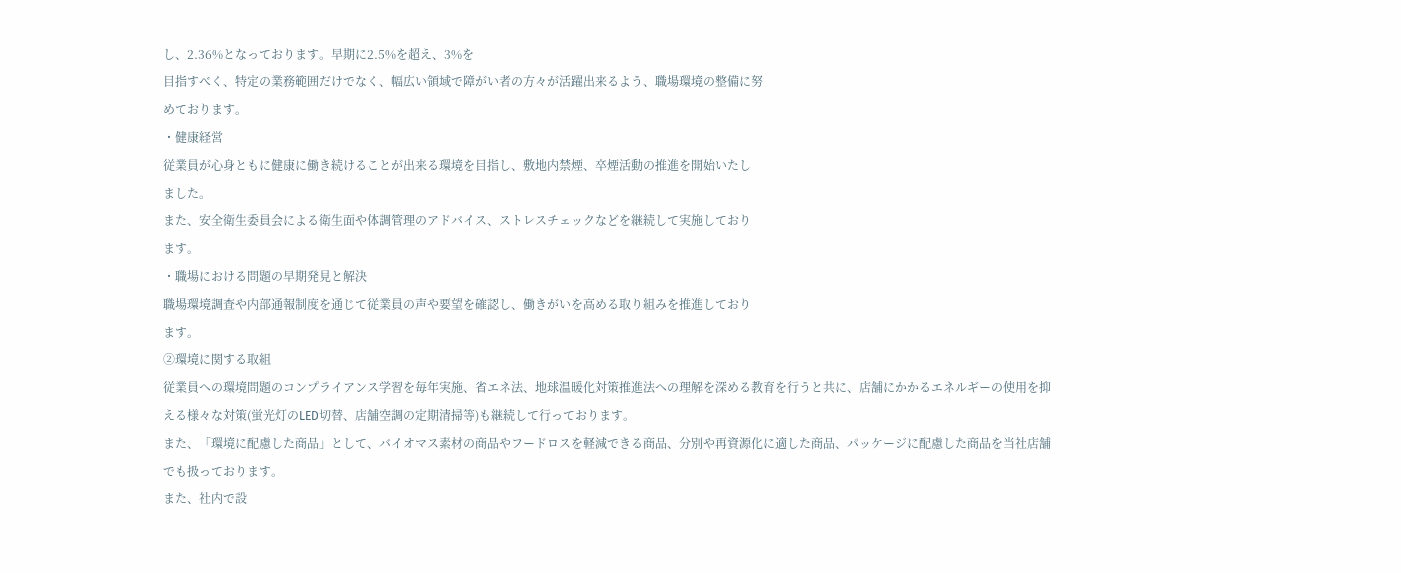し、2.36%となっております。早期に2.5%を超え、3%を
目指すべく、特定の業務範囲だけでなく、幅広い領域で障がい者の方々が活躍出来るよう、職場環境の整備に努
めております。
・健康経営
従業員が心身ともに健康に働き続けることが出来る環境を目指し、敷地内禁煙、卒煙活動の推進を開始いたし
ました。
また、安全衛生委員会による衛生面や体調管理のアドバイス、ストレスチェックなどを継続して実施しており
ます。
・職場における問題の早期発見と解決
職場環境調査や内部通報制度を通じて従業員の声や要望を確認し、働きがいを高める取り組みを推進しており
ます。
②環境に関する取組
従業員への環境問題のコンプライアンス学習を毎年実施、省エネ法、地球温暖化対策推進法への理解を深める教育を行うと共に、店舗にかかるエネルギーの使用を抑える様々な対策(蛍光灯のLED切替、店舗空調の定期清掃等)も継続して行っております。
また、「環境に配慮した商品」として、バイオマス素材の商品やフードロスを軽減できる商品、分別や再資源化に適した商品、パッケージに配慮した商品を当社店舗でも扱っております。
また、社内で設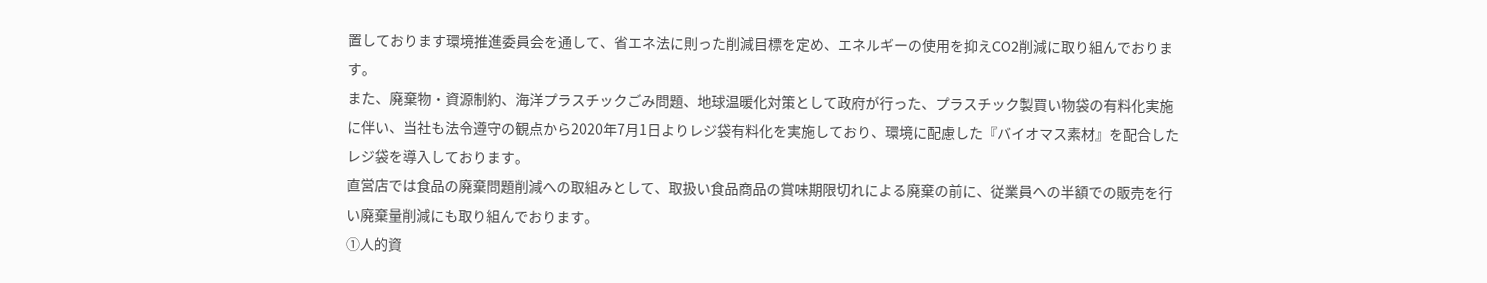置しております環境推進委員会を通して、省エネ法に則った削減目標を定め、エネルギーの使用を抑えCO2削減に取り組んでおります。
また、廃棄物・資源制約、海洋プラスチックごみ問題、地球温暖化対策として政府が行った、プラスチック製買い物袋の有料化実施に伴い、当社も法令遵守の観点から2020年7月1日よりレジ袋有料化を実施しており、環境に配慮した『バイオマス素材』を配合したレジ袋を導入しております。
直営店では食品の廃棄問題削減への取組みとして、取扱い食品商品の賞味期限切れによる廃棄の前に、従業員への半額での販売を行い廃棄量削減にも取り組んでおります。
①人的資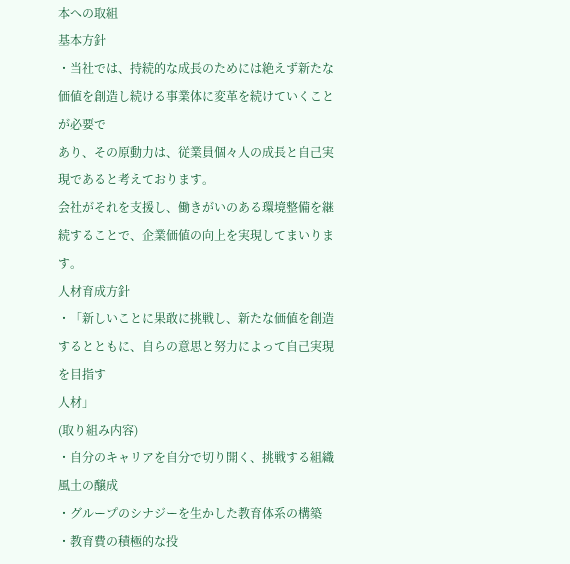本への取組
基本方針
・当社では、持続的な成長のためには絶えず新たな価値を創造し続ける事業体に変革を続けていくことが必要で
あり、その原動力は、従業員個々人の成長と自己実現であると考えております。
会社がそれを支援し、働きがいのある環境整備を継続することで、企業価値の向上を実現してまいります。
人材育成方針
・「新しいことに果敢に挑戦し、新たな価値を創造するとともに、自らの意思と努力によって自己実現を目指す
人材」
(取り組み内容)
・自分のキャリアを自分で切り開く、挑戦する組織風土の醸成
・グループのシナジーを生かした教育体系の構築
・教育費の積極的な投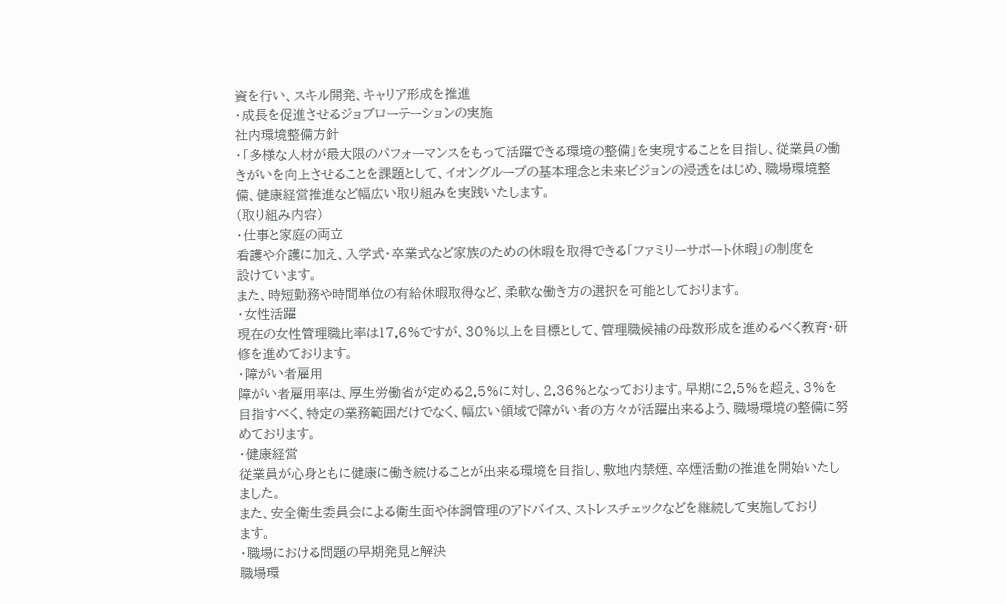資を行い、スキル開発、キャリア形成を推進
・成長を促進させるジョブローテーションの実施
社内環境整備方針
・「多様な人材が最大限のパフォーマンスをもって活躍できる環境の整備」を実現することを目指し、従業員の働
きがいを向上させることを課題として、イオングループの基本理念と未来ビジョンの浸透をはじめ、職場環境整
備、健康経営推進など幅広い取り組みを実践いたします。
(取り組み内容)
・仕事と家庭の両立
看護や介護に加え、入学式・卒業式など家族のための休暇を取得できる「ファミリーサポート休暇」の制度を
設けています。
また、時短勤務や時間単位の有給休暇取得など、柔軟な働き方の選択を可能としております。
・女性活躍
現在の女性管理職比率は17.6%ですが、30%以上を目標として、管理職候補の母数形成を進めるべく教育・研
修を進めております。
・障がい者雇用
障がい者雇用率は、厚生労働省が定める2.5%に対し、2.36%となっております。早期に2.5%を超え、3%を
目指すべく、特定の業務範囲だけでなく、幅広い領域で障がい者の方々が活躍出来るよう、職場環境の整備に努
めております。
・健康経営
従業員が心身ともに健康に働き続けることが出来る環境を目指し、敷地内禁煙、卒煙活動の推進を開始いたし
ました。
また、安全衛生委員会による衛生面や体調管理のアドバイス、ストレスチェックなどを継続して実施しており
ます。
・職場における問題の早期発見と解決
職場環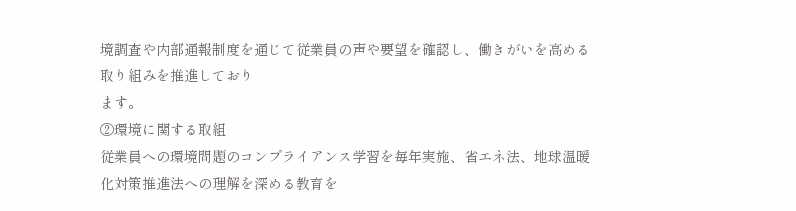境調査や内部通報制度を通じて従業員の声や要望を確認し、働きがいを高める取り組みを推進しており
ます。
②環境に関する取組
従業員への環境問題のコンプライアンス学習を毎年実施、省エネ法、地球温暖化対策推進法への理解を深める教育を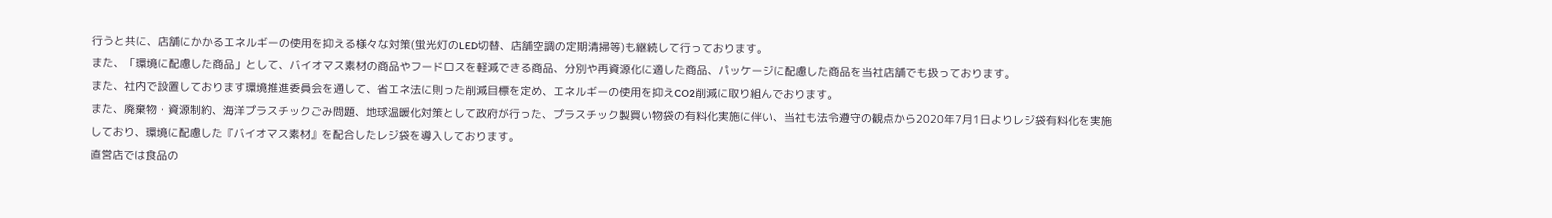行うと共に、店舗にかかるエネルギーの使用を抑える様々な対策(蛍光灯のLED切替、店舗空調の定期清掃等)も継続して行っております。
また、「環境に配慮した商品」として、バイオマス素材の商品やフードロスを軽減できる商品、分別や再資源化に適した商品、パッケージに配慮した商品を当社店舗でも扱っております。
また、社内で設置しております環境推進委員会を通して、省エネ法に則った削減目標を定め、エネルギーの使用を抑えCO2削減に取り組んでおります。
また、廃棄物・資源制約、海洋プラスチックごみ問題、地球温暖化対策として政府が行った、プラスチック製買い物袋の有料化実施に伴い、当社も法令遵守の観点から2020年7月1日よりレジ袋有料化を実施しており、環境に配慮した『バイオマス素材』を配合したレジ袋を導入しております。
直営店では食品の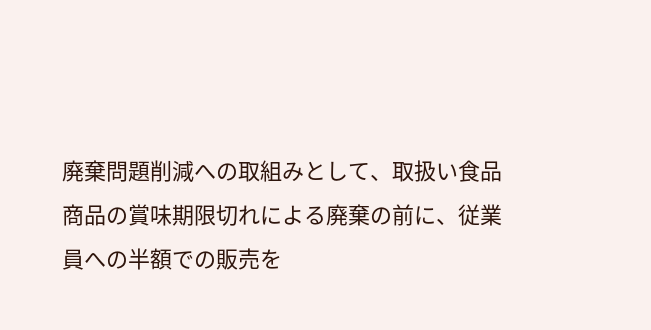廃棄問題削減への取組みとして、取扱い食品商品の賞味期限切れによる廃棄の前に、従業員への半額での販売を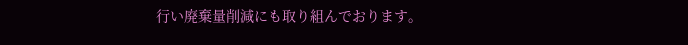行い廃棄量削減にも取り組んでおります。